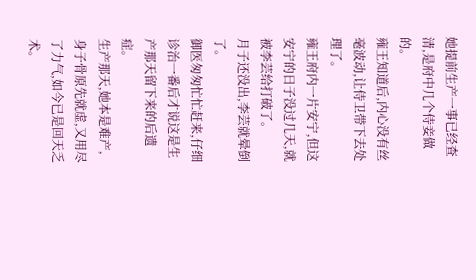她提前生产一事已经查清,是府中几个侍妾做的。
雍王知道后,内心没有丝毫波动,让侍卫带下去处理了。
雍王府内一片安宁,但这安宁的日子没过几天,就被李芸给打破了。
月子还没出,李芸就晕倒了。
御医匆匆忙忙赶来,仔细诊治一番后才说这是生产那天留下来的后遗症。
生产那天,她本是难产,身子骨原先就虚,又用尽了力气,如今已是回天乏术。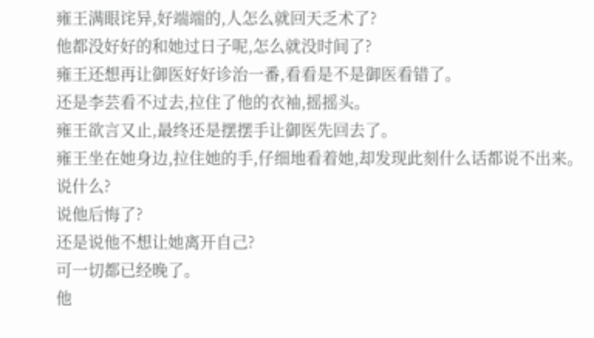雍王满眼诧异,好端端的,人怎么就回天乏术了?
他都没好好的和她过日子呢,怎么就没时间了?
雍王还想再让御医好好诊治一番,看看是不是御医看错了。
还是李芸看不过去,拉住了他的衣袖,摇摇头。
雍王欲言又止,最终还是摆摆手让御医先回去了。
雍王坐在她身边,拉住她的手,仔细地看着她,却发现此刻什么话都说不出来。
说什么?
说他后悔了?
还是说他不想让她离开自己?
可一切都已经晚了。
他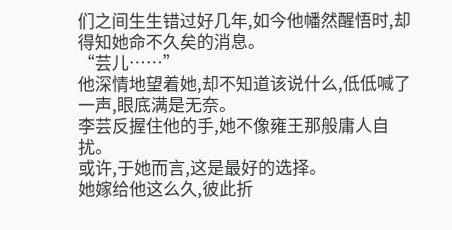们之间生生错过好几年,如今他幡然醒悟时,却得知她命不久矣的消息。
“芸儿……”
他深情地望着她,却不知道该说什么,低低喊了一声,眼底满是无奈。
李芸反握住他的手,她不像雍王那般庸人自扰。
或许,于她而言,这是最好的选择。
她嫁给他这么久,彼此折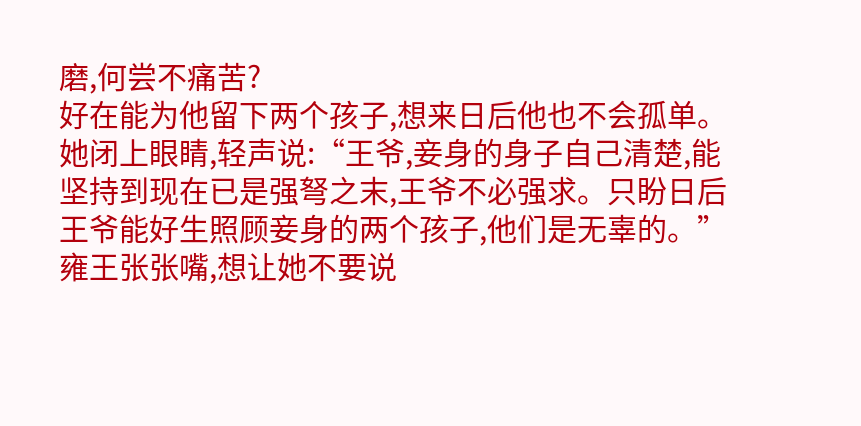磨,何尝不痛苦?
好在能为他留下两个孩子,想来日后他也不会孤单。
她闭上眼睛,轻声说:“王爷,妾身的身子自己清楚,能坚持到现在已是强弩之末,王爷不必强求。只盼日后王爷能好生照顾妾身的两个孩子,他们是无辜的。”
雍王张张嘴,想让她不要说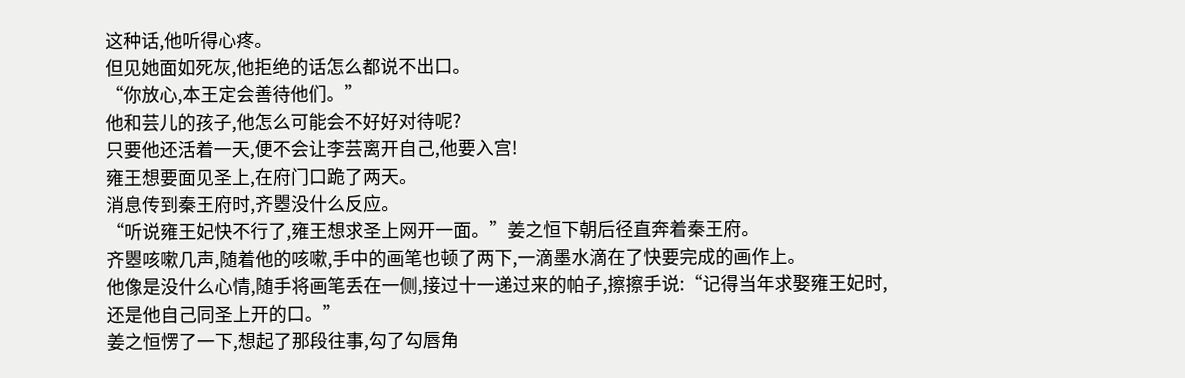这种话,他听得心疼。
但见她面如死灰,他拒绝的话怎么都说不出口。
“你放心,本王定会善待他们。”
他和芸儿的孩子,他怎么可能会不好好对待呢?
只要他还活着一天,便不会让李芸离开自己,他要入宫!
雍王想要面见圣上,在府门口跪了两天。
消息传到秦王府时,齐瞾没什么反应。
“听说雍王妃快不行了,雍王想求圣上网开一面。”姜之恒下朝后径直奔着秦王府。
齐瞾咳嗽几声,随着他的咳嗽,手中的画笔也顿了两下,一滴墨水滴在了快要完成的画作上。
他像是没什么心情,随手将画笔丢在一侧,接过十一递过来的帕子,擦擦手说:“记得当年求娶雍王妃时,还是他自己同圣上开的口。”
姜之恒愣了一下,想起了那段往事,勾了勾唇角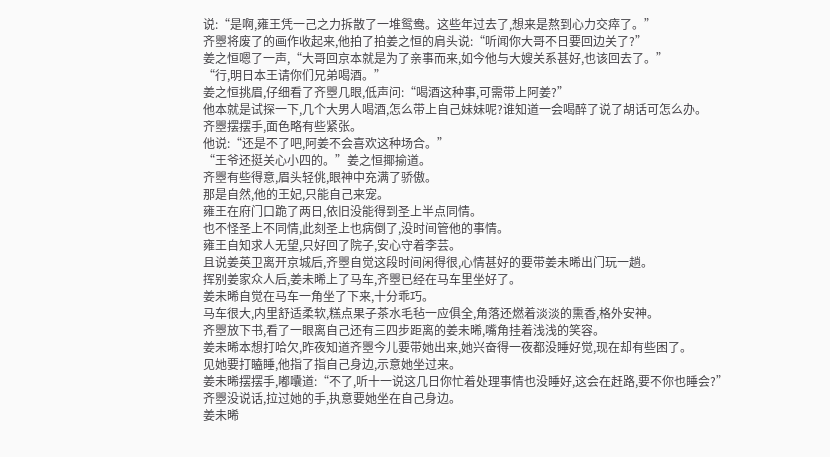说:“是啊,雍王凭一己之力拆散了一堆鸳鸯。这些年过去了,想来是熬到心力交瘁了。”
齐瞾将废了的画作收起来,他拍了拍姜之恒的肩头说:“听闻你大哥不日要回边关了?”
姜之恒嗯了一声,“大哥回京本就是为了亲事而来,如今他与大嫂关系甚好,也该回去了。”
“行,明日本王请你们兄弟喝酒。”
姜之恒挑眉,仔细看了齐瞾几眼,低声问:“喝酒这种事,可需带上阿姜?”
他本就是试探一下,几个大男人喝酒,怎么带上自己妹妹呢?谁知道一会喝醉了说了胡话可怎么办。
齐瞾摆摆手,面色略有些紧张。
他说:“还是不了吧,阿姜不会喜欢这种场合。”
“王爷还挺关心小四的。”姜之恒揶揄道。
齐瞾有些得意,眉头轻佻,眼神中充满了骄傲。
那是自然,他的王妃,只能自己来宠。
雍王在府门口跪了两日,依旧没能得到圣上半点同情。
也不怪圣上不同情,此刻圣上也病倒了,没时间管他的事情。
雍王自知求人无望,只好回了院子,安心守着李芸。
且说姜英卫离开京城后,齐瞾自觉这段时间闲得很,心情甚好的要带姜未晞出门玩一趟。
挥别姜家众人后,姜未晞上了马车,齐瞾已经在马车里坐好了。
姜未晞自觉在马车一角坐了下来,十分乖巧。
马车很大,内里舒适柔软,糕点果子茶水毛毡一应俱全,角落还燃着淡淡的熏香,格外安神。
齐瞾放下书,看了一眼离自己还有三四步距离的姜未晞,嘴角挂着浅浅的笑容。
姜未晞本想打哈欠,昨夜知道齐瞾今儿要带她出来,她兴奋得一夜都没睡好觉,现在却有些困了。
见她要打瞌睡,他指了指自己身边,示意她坐过来。
姜未晞摆摆手,嘟囔道:“不了,听十一说这几日你忙着处理事情也没睡好,这会在赶路,要不你也睡会?”
齐瞾没说话,拉过她的手,执意要她坐在自己身边。
姜未晞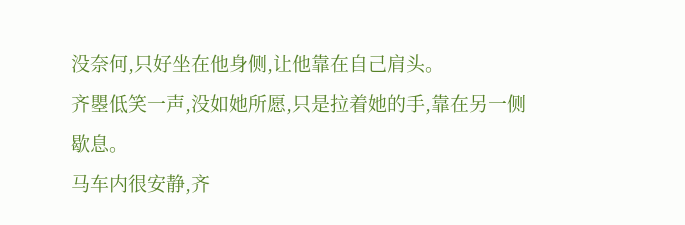没奈何,只好坐在他身侧,让他靠在自己肩头。
齐瞾低笑一声,没如她所愿,只是拉着她的手,靠在另一侧歇息。
马车内很安静,齐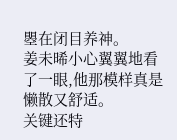瞾在闭目养神。
姜未晞小心翼翼地看了一眼,他那模样真是懒散又舒适。
关键还特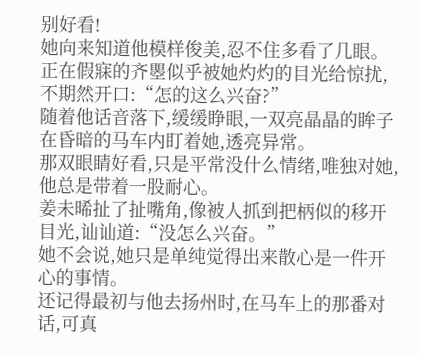别好看!
她向来知道他模样俊美,忍不住多看了几眼。
正在假寐的齐瞾似乎被她灼灼的目光给惊扰,不期然开口:“怎的这么兴奋?”
随着他话音落下,缓缓睁眼,一双亮晶晶的眸子在昏暗的马车内盯着她,透亮异常。
那双眼睛好看,只是平常没什么情绪,唯独对她,他总是带着一股耐心。
姜未晞扯了扯嘴角,像被人抓到把柄似的移开目光,讪讪道:“没怎么兴奋。”
她不会说,她只是单纯觉得出来散心是一件开心的事情。
还记得最初与他去扬州时,在马车上的那番对话,可真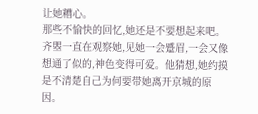让她糟心。
那些不愉快的回忆,她还是不要想起来吧。
齐瞾一直在观察她,见她一会蹙眉,一会又像想通了似的,神色变得可爱。他猜想,她约摸是不清楚自己为何要带她离开京城的原因。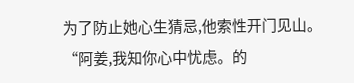为了防止她心生猜忌,他索性开门见山。
“阿姜,我知你心中忧虑。的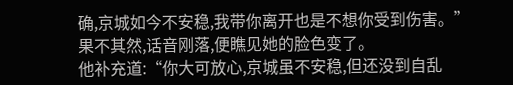确,京城如今不安稳,我带你离开也是不想你受到伤害。”
果不其然,话音刚落,便瞧见她的脸色变了。
他补充道:“你大可放心,京城虽不安稳,但还没到自乱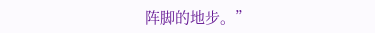阵脚的地步。”